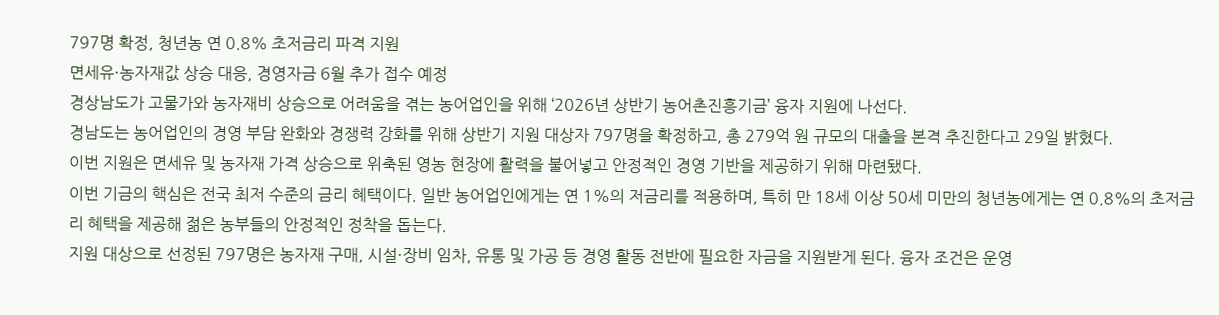797명 확정, 청년농 연 0.8% 초저금리 파격 지원
면세유·농자재값 상승 대응, 경영자금 6월 추가 접수 예정
경상남도가 고물가와 농자재비 상승으로 어려움을 겪는 농어업인을 위해 ‘2026년 상반기 농어촌진흥기금’ 융자 지원에 나선다.
경남도는 농어업인의 경영 부담 완화와 경쟁력 강화를 위해 상반기 지원 대상자 797명을 확정하고, 총 279억 원 규모의 대출을 본격 추진한다고 29일 밝혔다.
이번 지원은 면세유 및 농자재 가격 상승으로 위축된 영농 현장에 활력을 불어넣고 안정적인 경영 기반을 제공하기 위해 마련됐다.
이번 기금의 핵심은 전국 최저 수준의 금리 혜택이다. 일반 농어업인에게는 연 1%의 저금리를 적용하며, 특히 만 18세 이상 50세 미만의 청년농에게는 연 0.8%의 초저금리 혜택을 제공해 젊은 농부들의 안정적인 정착을 돕는다.
지원 대상으로 선정된 797명은 농자재 구매, 시설·장비 임차, 유통 및 가공 등 경영 활동 전반에 필요한 자금을 지원받게 된다. 융자 조건은 운영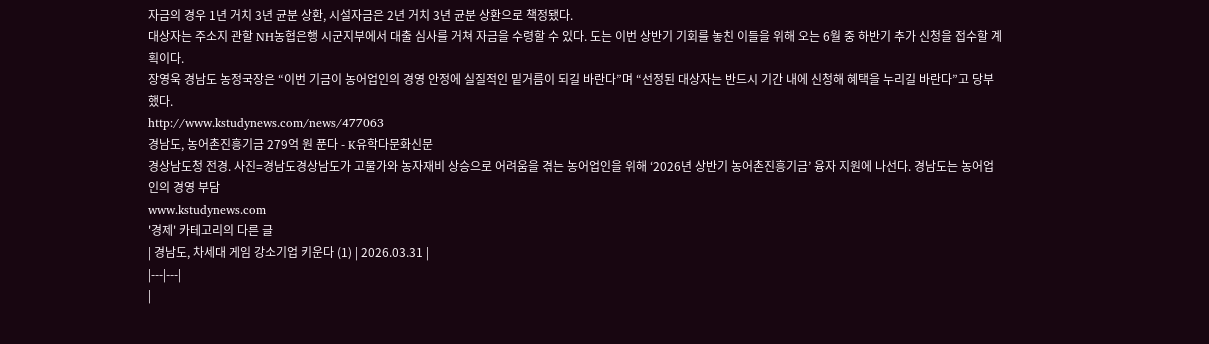자금의 경우 1년 거치 3년 균분 상환, 시설자금은 2년 거치 3년 균분 상환으로 책정됐다.
대상자는 주소지 관할 NH농협은행 시군지부에서 대출 심사를 거쳐 자금을 수령할 수 있다. 도는 이번 상반기 기회를 놓친 이들을 위해 오는 6월 중 하반기 추가 신청을 접수할 계획이다.
장영욱 경남도 농정국장은 “이번 기금이 농어업인의 경영 안정에 실질적인 밑거름이 되길 바란다”며 “선정된 대상자는 반드시 기간 내에 신청해 혜택을 누리길 바란다”고 당부했다.
http://www.kstudynews.com/news/477063
경남도, 농어촌진흥기금 279억 원 푼다 - K유학다문화신문
경상남도청 전경. 사진=경남도경상남도가 고물가와 농자재비 상승으로 어려움을 겪는 농어업인을 위해 ‘2026년 상반기 농어촌진흥기금’ 융자 지원에 나선다. 경남도는 농어업인의 경영 부담
www.kstudynews.com
'경제' 카테고리의 다른 글
| 경남도, 차세대 게임 강소기업 키운다 (1) | 2026.03.31 |
|---|---|
|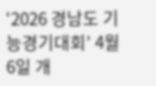‘2026 경남도 기능경기대회’ 4월 6일 개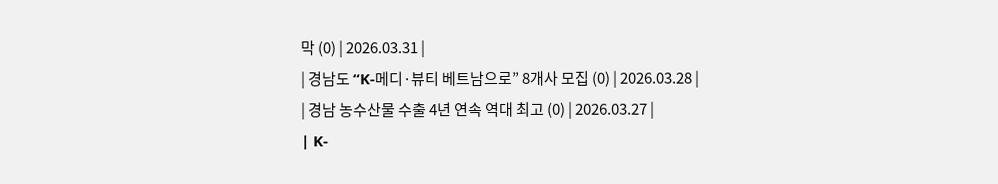막 (0) | 2026.03.31 |
| 경남도 “K-메디·뷰티 베트남으로” 8개사 모집 (0) | 2026.03.28 |
| 경남 농수산물 수출 4년 연속 역대 최고 (0) | 2026.03.27 |
| K-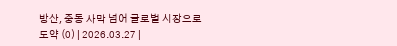방산, 중동 사막 넘어 글로벌 시장으로 도약 (0) | 2026.03.27 |